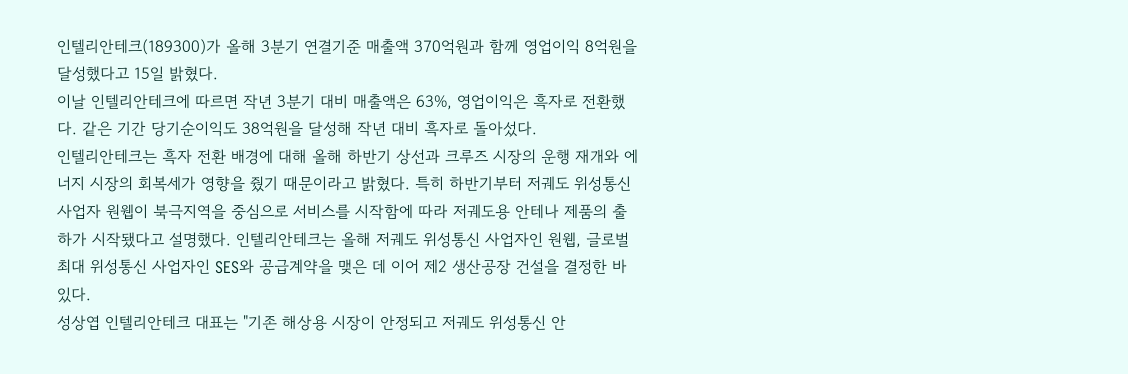인텔리안테크(189300)가 올해 3분기 연결기준 매출액 370억원과 함께 영업이익 8억원을 달성했다고 15일 밝혔다.
이날 인텔리안테크에 따르면 작년 3분기 대비 매출액은 63%, 영업이익은 흑자로 전환했다. 같은 기간 당기순이익도 38억원을 달성해 작년 대비 흑자로 돌아섰다.
인텔리안테크는 흑자 전환 배경에 대해 올해 하반기 상선과 크루즈 시장의 운행 재개와 에너지 시장의 회복세가 영향을 줬기 때문이라고 밝혔다. 특히 하반기부터 저궤도 위성통신 사업자 원웹이 북극지역을 중심으로 서비스를 시작함에 따라 저궤도용 안테나 제품의 출하가 시작됐다고 설명했다. 인텔리안테크는 올해 저궤도 위성통신 사업자인 원웹, 글로벌 최대 위성통신 사업자인 SES와 공급계약을 맺은 데 이어 제2 생산공장 건설을 결정한 바 있다.
성상엽 인텔리안테크 대표는 "기존 해상용 시장이 안정되고 저궤도 위성통신 안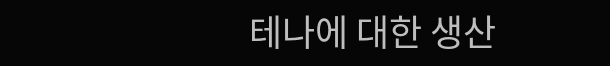테나에 대한 생산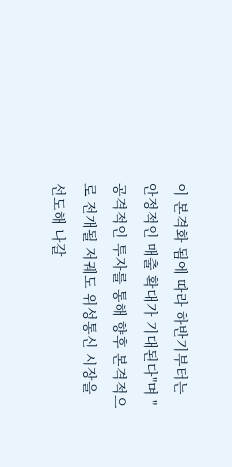이 본격화 됨에 따라 하반기부터는 안정적인 매출 확대가 기대된다"며 "공격적인 투자를 통해 향후 본격적으로 전개될 저궤도 위성통신 시장을 선도해 나갈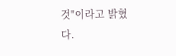것"이라고 밝혔다.